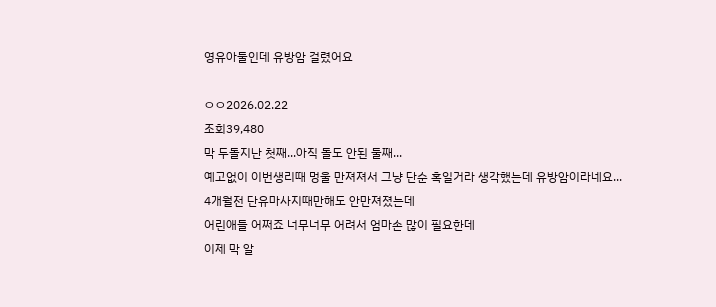영유아둘인데 유방암 걸렸어요

ㅇㅇ2026.02.22
조회39,480
막 두돌지난 첫째...아직 돌도 안된 둘째...
예고없이 이번생리때 멍울 만져져서 그냥 단순 혹일거라 생각했는데 유방암이라네요...
4개월전 단유마사지때만해도 안만져졌는데
어린애들 어쩌죠 너무너무 어려서 엄마손 많이 필요한데
이제 막 알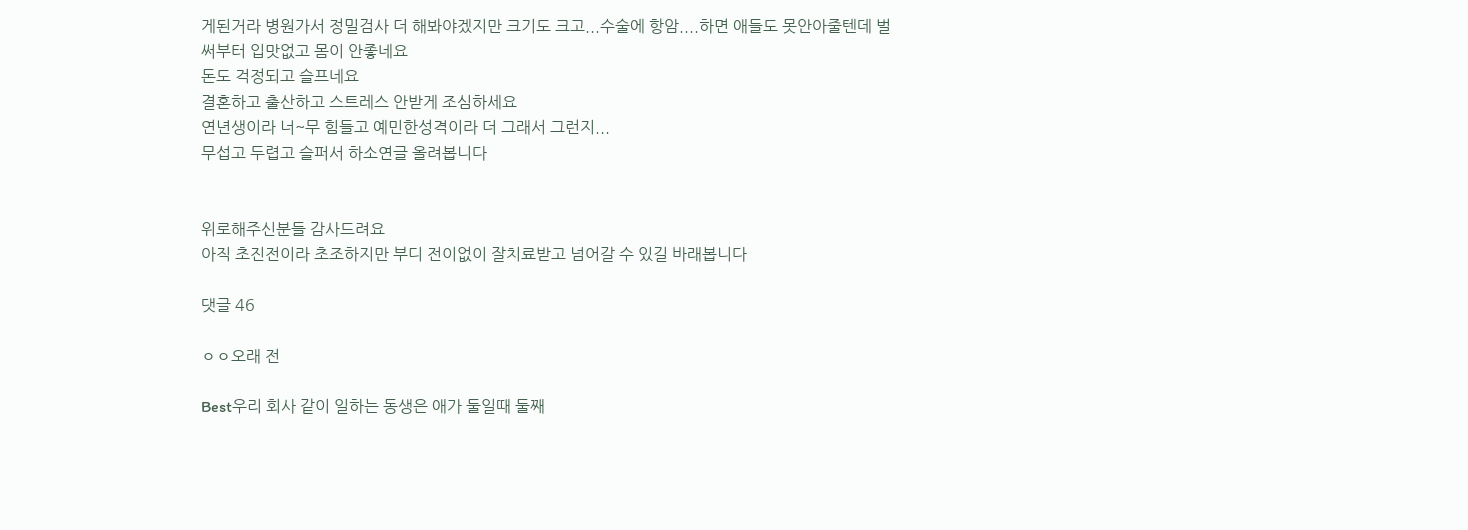게된거라 병원가서 정밀검사 더 해봐야겠지만 크기도 크고...수술에 항암....하면 애들도 못안아줄텐데 벌써부터 입맛없고 몸이 안좋네요
돈도 걱정되고 슬프네요
결혼하고 출산하고 스트레스 안받게 조심하세요
연년생이라 너~무 힘들고 예민한성격이라 더 그래서 그런지...
무섭고 두렵고 슬퍼서 하소연글 올려봅니다


위로해주신분들 감사드려요
아직 초진전이라 초조하지만 부디 전이없이 잘치료받고 넘어갈 수 있길 바래봅니다

댓글 46

ㅇㅇ오래 전

Best우리 회사 같이 일하는 동생은 애가 둘일때 둘째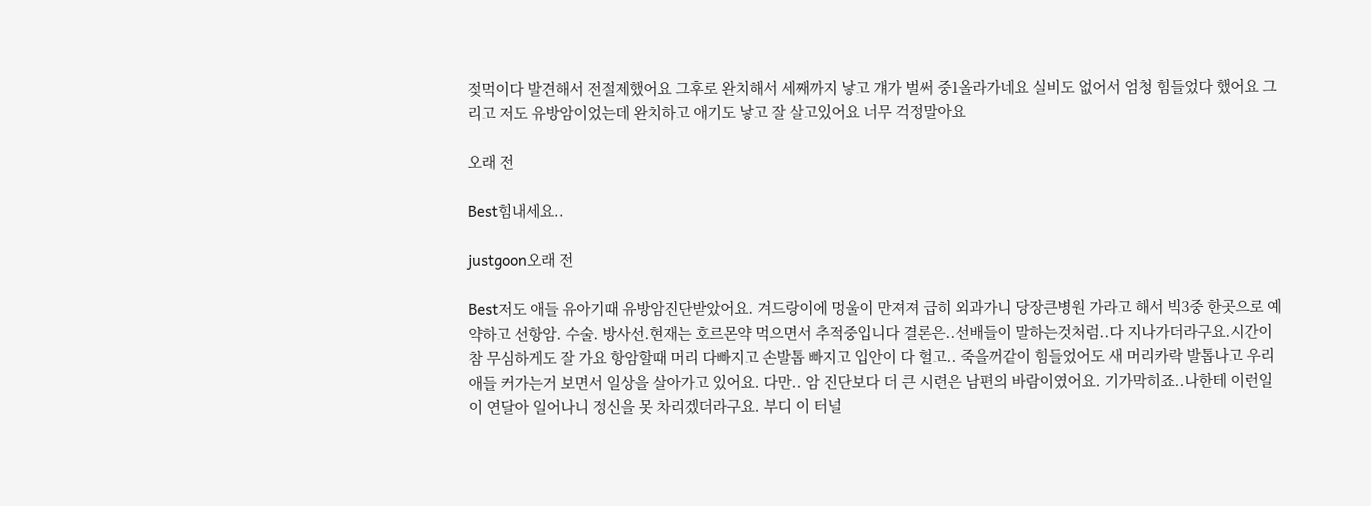젖먹이다 발견해서 전절제했어요 그후로 완치해서 세째까지 낳고 걔가 벌써 중1올라가네요 실비도 없어서 엄청 힘들었다 했어요 그리고 저도 유방암이었는데 완치하고 애기도 낳고 잘 살고있어요 너무 걱정말아요

오래 전

Best힘내세요..

justgoon오래 전

Best저도 애들 유아기때 유방암진단받았어요. 겨드랑이에 멍울이 만져져 급히 외과가니 당장큰병원 가라고 해서 빅3중 한곳으로 예약하고 선항암. 수술. 방사선.현재는 호르몬약 먹으면서 추적중입니다 결론은..선배들이 말하는것처럼..다 지나가더라구요.시간이 참 무심하게도 잘 가요 항암할때 머리 다빠지고 손발톱 빠지고 입안이 다 헐고.. 죽을꺼같이 힘들었어도 새 머리카락 발톱나고 우리애들 커가는거 보면서 일상을 살아가고 있어요. 다만.. 암 진단보다 더 큰 시련은 남편의 바람이였어요. 기가막히죠..나한테 이런일이 연달아 일어나니 정신을 못 차리겠더라구요. 부디 이 터널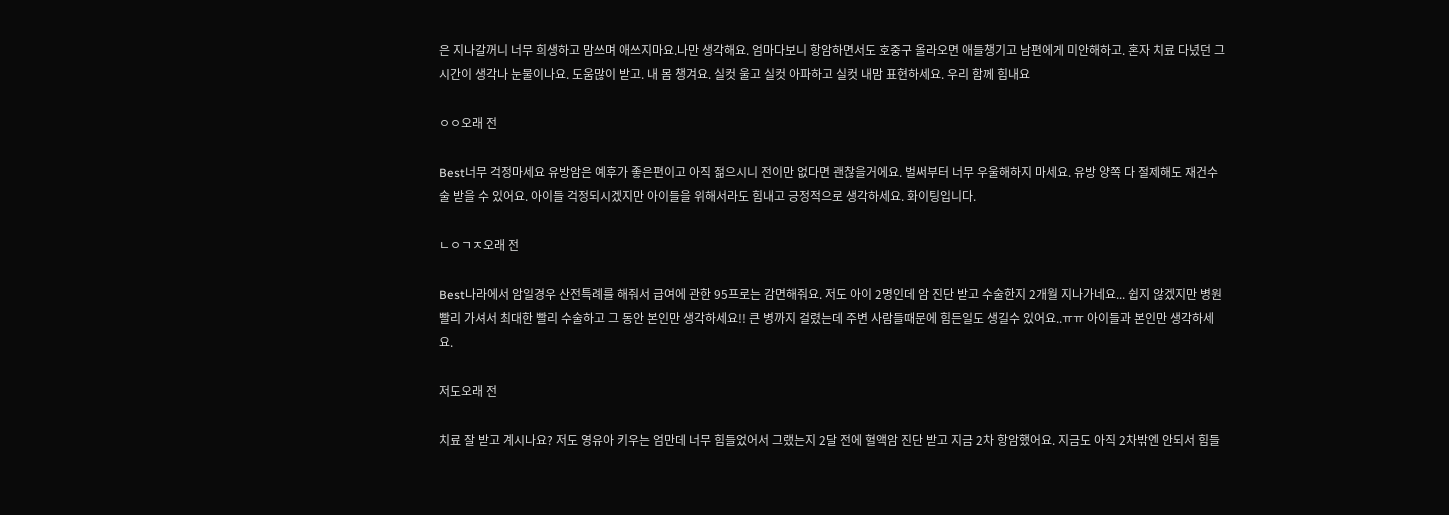은 지나갈꺼니 너무 희생하고 맘쓰며 애쓰지마요.나만 생각해요. 엄마다보니 항암하면서도 호중구 올라오면 애들챙기고 남편에게 미안해하고. 혼자 치료 다녔던 그 시간이 생각나 눈물이나요. 도움많이 받고. 내 몸 챙겨요. 실컷 울고 실컷 아파하고 실컷 내맘 표현하세요. 우리 함께 힘내요

ㅇㅇ오래 전

Best너무 걱정마세요 유방암은 예후가 좋은편이고 아직 젊으시니 전이만 없다면 괜찮을거에요. 벌써부터 너무 우울해하지 마세요. 유방 양쪽 다 절제해도 재건수술 받을 수 있어요. 아이들 걱정되시겠지만 아이들을 위해서라도 힘내고 긍정적으로 생각하세요. 화이팅입니다.

ㄴㅇㄱㅈ오래 전

Best나라에서 암일경우 산전특례를 해줘서 급여에 관한 95프로는 감면해줘요. 저도 아이 2명인데 암 진단 받고 수술한지 2개월 지나가네요... 쉽지 않겠지만 병원 빨리 가셔서 최대한 빨리 수술하고 그 동안 본인만 생각하세요!! 큰 병까지 걸렸는데 주변 사람들때문에 힘든일도 생길수 있어요..ㅠㅠ 아이들과 본인만 생각하세요.

저도오래 전

치료 잘 받고 계시나요? 저도 영유아 키우는 엄만데 너무 힘들었어서 그랬는지 2달 전에 혈액암 진단 받고 지금 2차 항암했어요. 지금도 아직 2차밖엔 안되서 힘들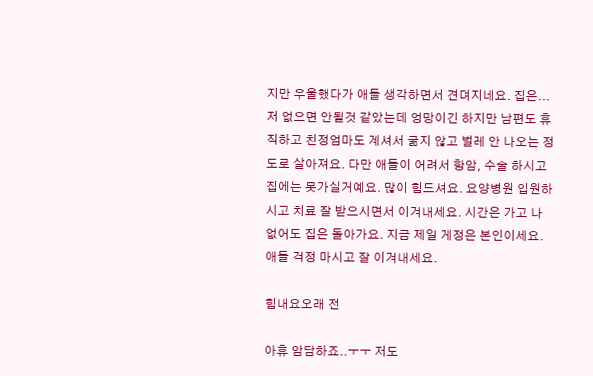지만 우울했다가 애들 생각하면서 견뎌지네요. 집은...저 없으면 안될것 같았는데 엉망이긴 하지만 남편도 휴직하고 친정엄마도 계셔서 굶지 않고 벌레 안 나오는 정도로 살아져요. 다만 애들이 어려서 항암, 수술 하시고 집에는 못가실거예요. 많이 힘드셔요. 요양병원 입원하시고 치료 잘 받으시면서 이겨내세요. 시간은 가고 나 없어도 집은 돌아가요. 지금 제일 게정은 본인이세요. 애들 걱정 마시고 잘 이겨내세요.

힘내요오래 전

아휴 암담하죠..ㅜㅜ 저도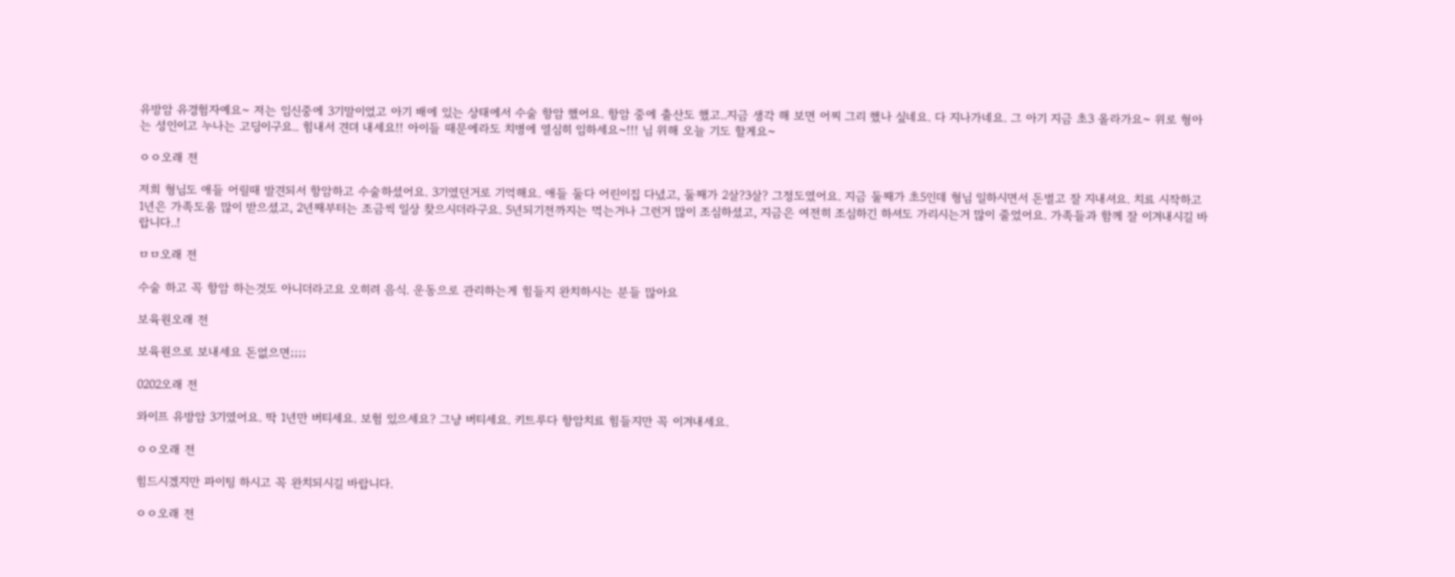유방암 유경험자예요~ 저는 임신중에 3기말이었고 아기 배에 있는 상태에서 수술 항암 했어요. 항암 중에 출산도 했고..지금 생각 해 보면 어찌 그리 했나 싶네요. 다 지나가네요. 그 아기 지금 초3 올라가요~ 위로 형아는 성인이고 누나는 고딩이구요.. 힘내서 견뎌 내세요!! 아이들 때문에라도 치병에 열심히 임하세요~!!! 님 위해 오늘 기도 할게요~

ㅇㅇ오래 전

저희 형님도 애들 어릴때 발견되서 항암하고 수술하셨어요. 3기였던거로 기억해요. 애들 둘다 어린이집 다녔고, 둘째가 2살?3살? 그정도였어요. 지금 둘째가 초5인데 형님 일하시면서 돈벌고 잘 지내셔요. 치료 시작하고 1년은 가족도움 많이 받으셨고, 2년째부터는 조금씩 일상 찾으시더라구요. 5년되기전까지는 먹는거나 그런거 많이 조심하셨고, 지금은 여전히 조심하긴 하셔도 가리시는거 많이 줄었어요. 가족들과 함께 잘 이겨내시길 바랍니다..!

ㅁㅁ오래 전

수술 하고 꼭 항암 하는것도 아니더라고요 오히려 음식. 운동으로 관리하는게 힘들지 완치하시는 분들 많아요

보육원오래 전

보육원으로 보내세요 돈없으면;;;;

0202오래 전

와이프 유방암 3기였어요. 딱 1년만 버티세요. 보험 있으세요? 그냥 버티세요. 키트루다 항암치료 힘들지만 꼭 이겨내세요.

ㅇㅇ오래 전

힘드시겠지만 파이팅 하시고 꼭 완치되시길 바랍니다.

ㅇㅇ오래 전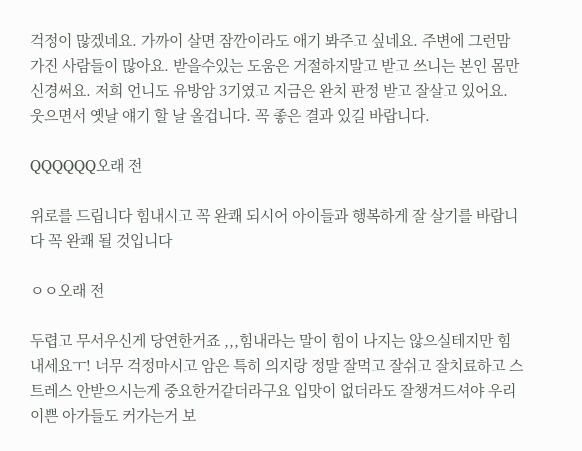걱정이 많겠네요. 가까이 살면 잠깐이라도 애기 봐주고 싶네요. 주변에 그런맘 가진 사람들이 많아요. 받을수있는 도움은 거절하지말고 받고 쓰니는 본인 몸만 신경써요. 저희 언니도 유방암 3기였고 지금은 완치 판정 받고 잘살고 있어요. 웃으면서 옛날 얘기 할 날 올겁니다. 꼭 좋은 결과 있길 바랍니다.

QQQQQQ오래 전

위로를 드립니다 힘내시고 꼭 완쾌 되시어 아이들과 행복하게 잘 살기를 바랍니다 꼭 완쾌 될 것입니다

ㅇㅇ오래 전

두렵고 무서우신게 당연한거죠 ,,,힘내라는 말이 힘이 나지는 않으실테지만 힘내세요ㅜ! 너무 걱정마시고 암은 특히 의지랑 정말 잘먹고 잘쉬고 잘치료하고 스트레스 안받으시는게 중요한거같더라구요 입맛이 없더라도 잘챙겨드셔야 우리 이쁜 아가들도 커가는거 보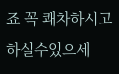죠 꼭 쾌차하시고 하실수있으세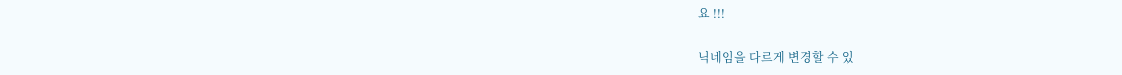요 !!!

닉네임을 다르게 변경할 수 있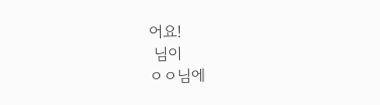어요!
 님이
ㅇㅇ님에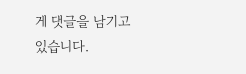게 댓글을 남기고 있습니다.